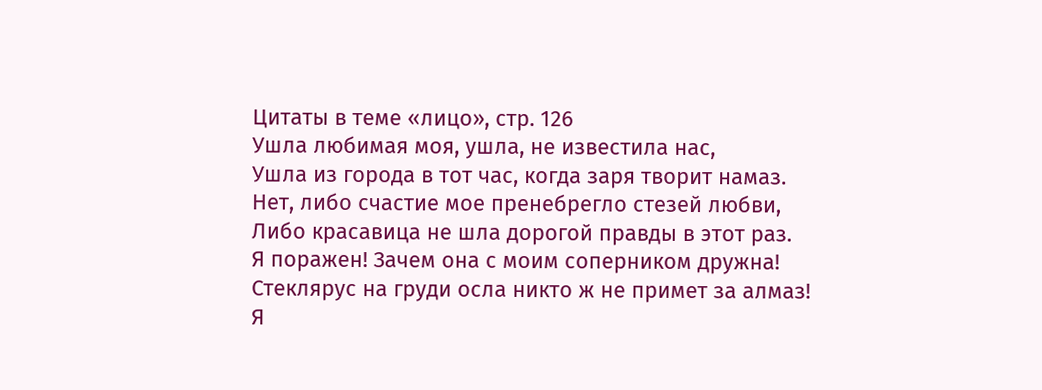Цитаты в теме «лицо», стр. 126
Ушла любимая моя, ушла, не известила нас,
Ушла из города в тот час, когда заря творит намаз.
Нет, либо счастие мое пренебрегло стезей любви,
Либо красавица не шла дорогой правды в этот раз.
Я поражен! Зачем она с моим соперником дружна!
Стеклярус на груди осла никто ж не примет за алмаз!
Я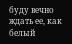буду вечно ждать ее, как белый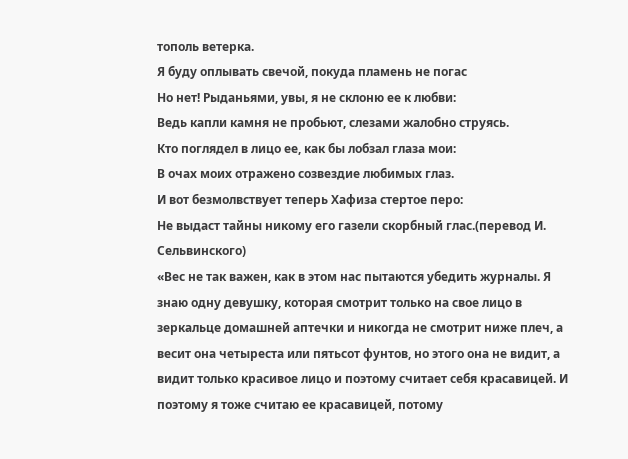тополь ветерка.
Я буду оплывать свечой, покуда пламень не погас
Но нет! Рыданьями, увы, я не склоню ее к любви:
Ведь капли камня не пробьют, слезами жалобно струясь.
Кто поглядел в лицо ее, как бы лобзал глаза мои:
В очах моих отражено созвездие любимых глаз.
И вот безмолвствует теперь Хафиза стертое перо:
Не выдаст тайны никому его газели скорбный глас.(перевод И. Сельвинского)
«Вес не так важен, как в этом нас пытаются убедить журналы. Я знаю одну девушку, которая смотрит только на свое лицо в зеркальце домашней аптечки и никогда не смотрит ниже плеч, а весит она четыреста или пятьсот фунтов, но этого она не видит, а видит только красивое лицо и поэтому считает себя красавицей. И поэтому я тоже считаю ее красавицей, потому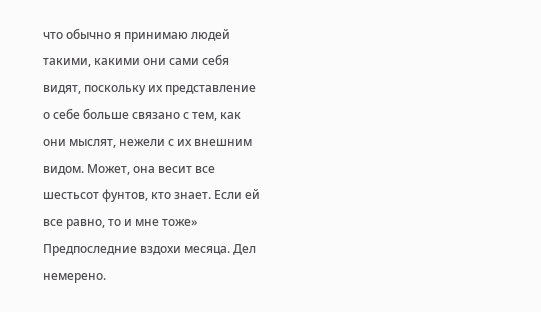что обычно я принимаю людей такими, какими они сами себя видят, поскольку их представление о себе больше связано с тем, как они мыслят, нежели с их внешним видом. Может, она весит все шестьсот фунтов, кто знает. Если ей все равно, то и мне тоже»
Предпоследние вздохи месяца. Дел немерено.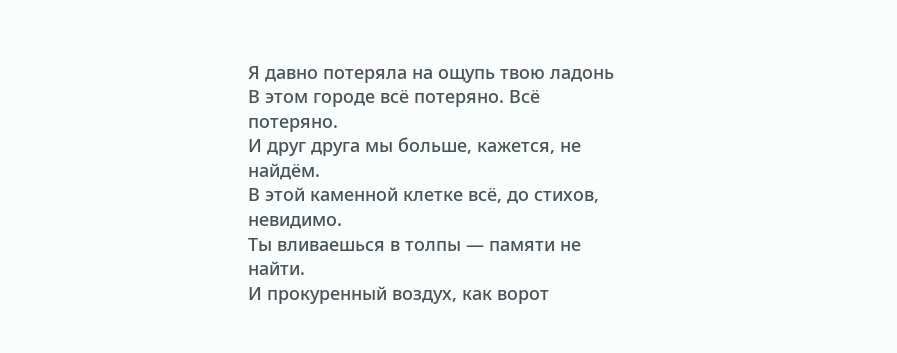Я давно потеряла на ощупь твою ладонь
В этом городе всё потеряно. Всё потеряно.
И друг друга мы больше, кажется, не найдём.
В этой каменной клетке всё, до стихов, невидимо.
Ты вливаешься в толпы — памяти не найти.
И прокуренный воздух, как ворот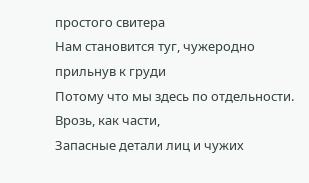простого свитера
Нам становится туг, чужеродно прильнув к груди
Потому что мы здесь по отдельности. Врозь, как части,
Запасные детали лиц и чужих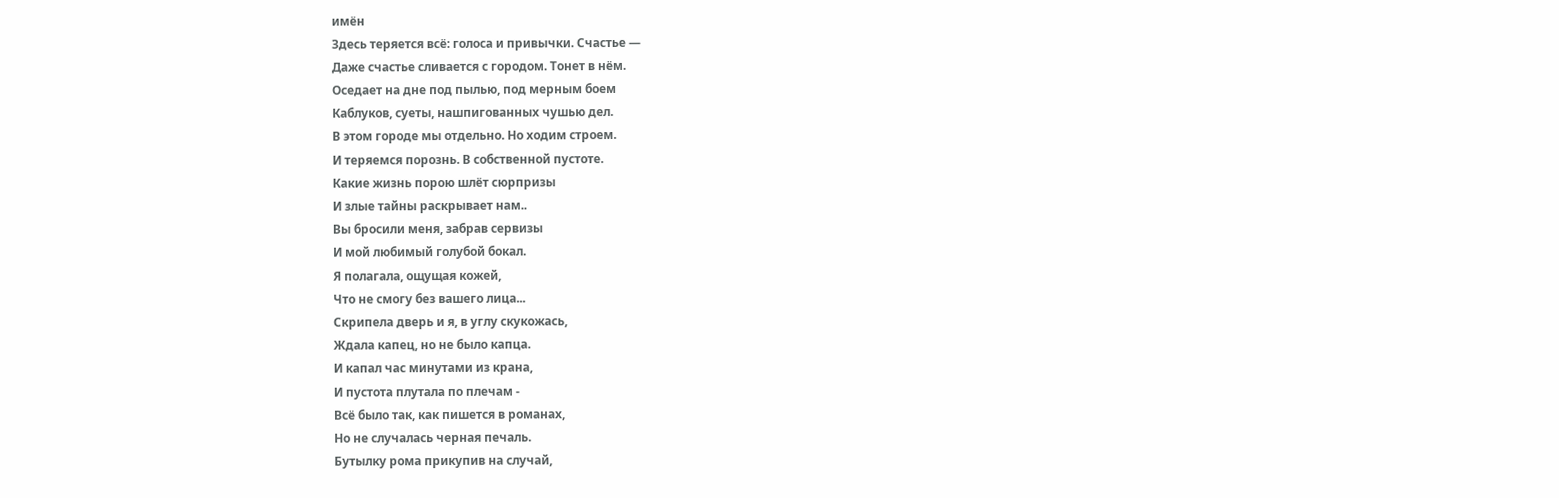имён
Здесь теряется всё: голоса и привычки. Счастье —
Даже счастье сливается с городом. Тонет в нём.
Оседает на дне под пылью, под мерным боем
Каблуков, суеты, нашпигованных чушью дел.
В этом городе мы отдельно. Но ходим строем.
И теряемся порознь. В собственной пустоте.
Какие жизнь порою шлёт сюрпризы
И злые тайны раскрывает нам..
Вы бросили меня, забрав сервизы
И мой любимый голубой бокал.
Я полагала, ощущая кожей,
Что не смогу без вашего лица...
Скрипела дверь и я, в углу скукожась,
Ждала капец, но не было капца.
И капал час минутами из крана,
И пустота плутала по плечам -
Всё было так, как пишется в романах,
Но не случалась черная печаль.
Бутылку рома прикупив на случай,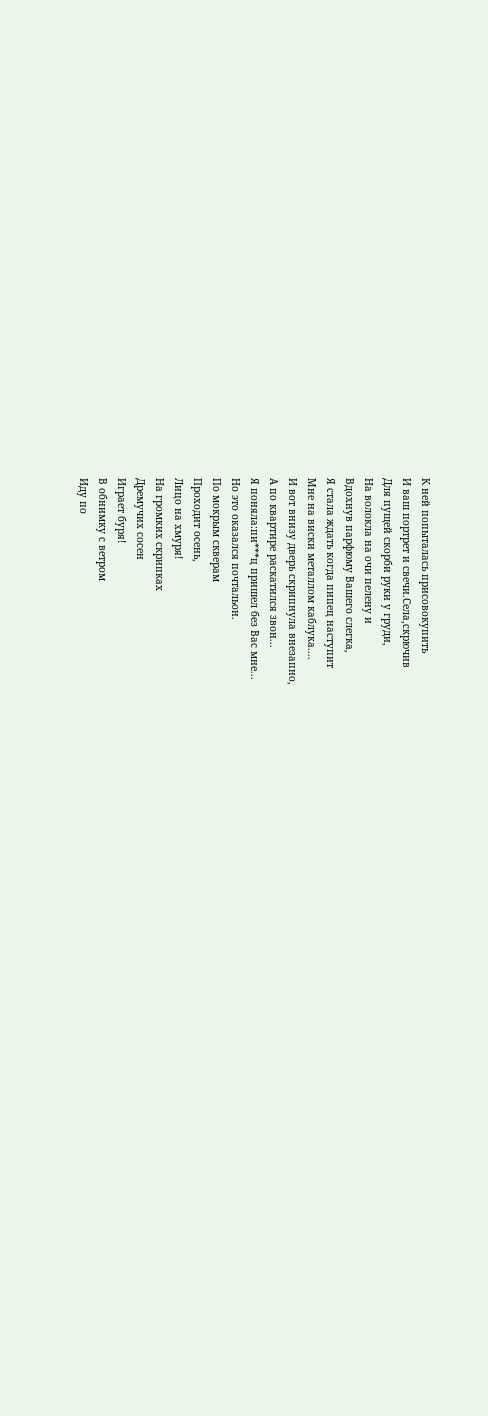К ней попыталась присовокупить
И ваш портрет и свечи.Села,скрючив
Для пущей скорби руки у груди,
На волокла на очи пелену и
Вдохнув парфюму Вашего слегка,
Я стала ждать когда пипец наступит
Мне на виски металлом каблука....
И вот внизу дверь скрипнула внезапно,
А по квартире раскатился звон...
Я поняла:пи***ц пришел без Вас мне...
Но это оказался почтальон.
По мокрым скверам
Проходит осень,
Лицо на хмуря!
На громких скрипках
Дремучих сосен
Играет буря!
В обнимку с ветром
Иду по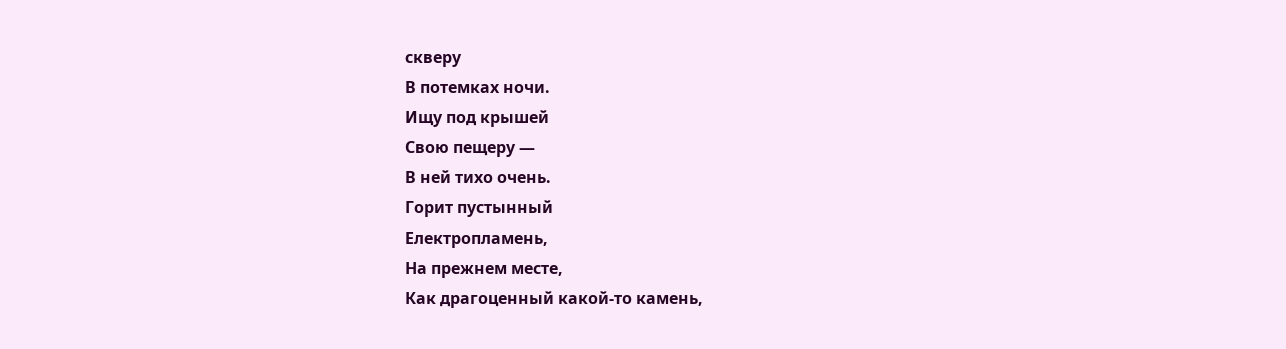скверу
В потемках ночи.
Ищу под крышей
Свою пещеру —
В ней тихо очень.
Горит пустынный
Електропламень,
На прежнем месте,
Как драгоценный какой-то камень,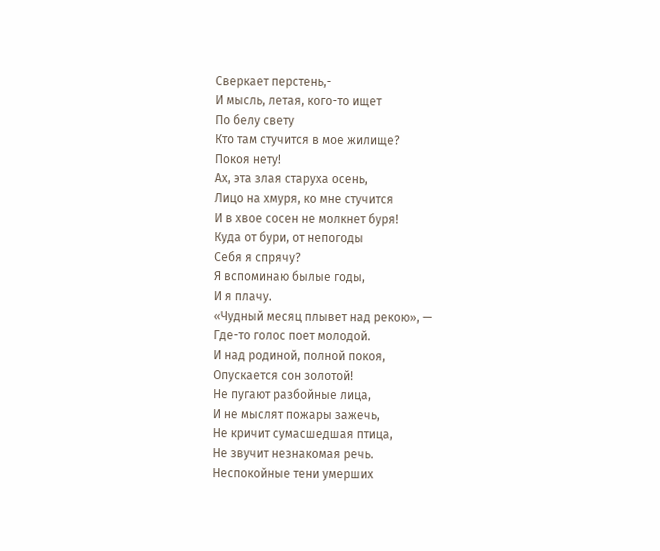Сверкает перстень,-
И мысль, летая, кого-то ищет
По белу свету
Кто там стучится в мое жилище?
Покоя нету!
Ах, эта злая старуха осень,
Лицо на хмуря, ко мне стучится
И в хвое сосен не молкнет буря!
Куда от бури, от непогоды
Себя я спрячу?
Я вспоминаю былые годы,
И я плачу.
«Чудный месяц плывет над рекою», —
Где-то голос поет молодой.
И над родиной, полной покоя,
Опускается сон золотой!
Не пугают разбойные лица,
И не мыслят пожары зажечь,
Не кричит сумасшедшая птица,
Не звучит незнакомая речь.
Неспокойные тени умерших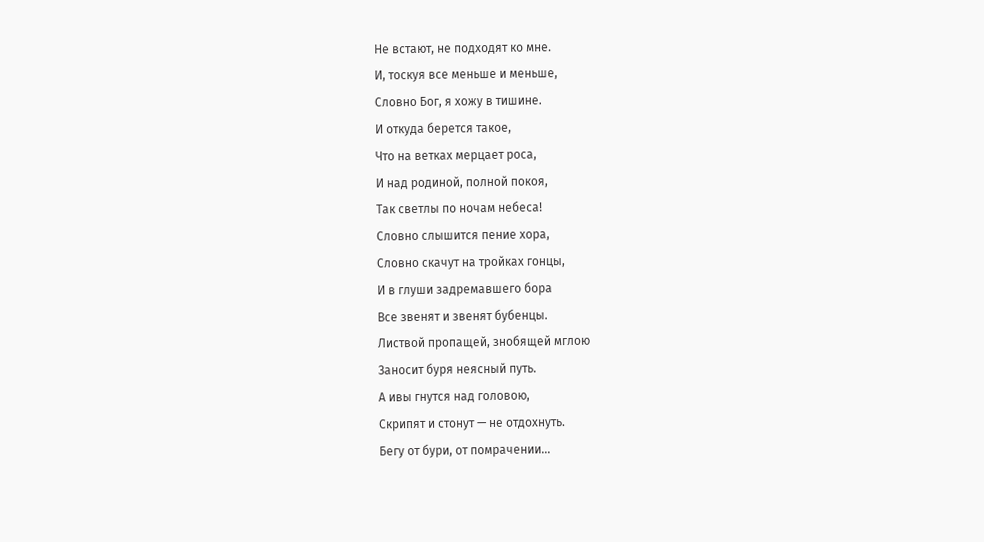Не встают, не подходят ко мне.
И, тоскуя все меньше и меньше,
Словно Бог, я хожу в тишине.
И откуда берется такое,
Что на ветках мерцает роса,
И над родиной, полной покоя,
Так светлы по ночам небеса!
Словно слышится пение хора,
Словно скачут на тройках гонцы,
И в глуши задремавшего бора
Все звенят и звенят бубенцы.
Листвой пропащей, знобящей мглою
Заносит буря неясный путь.
А ивы гнутся над головою,
Скрипят и стонут — не отдохнуть.
Бегу от бури, от помрачении...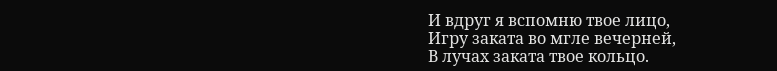И вдруг я вспомню твое лицо,
Игру заката во мгле вечерней,
В лучах заката твое кольцо.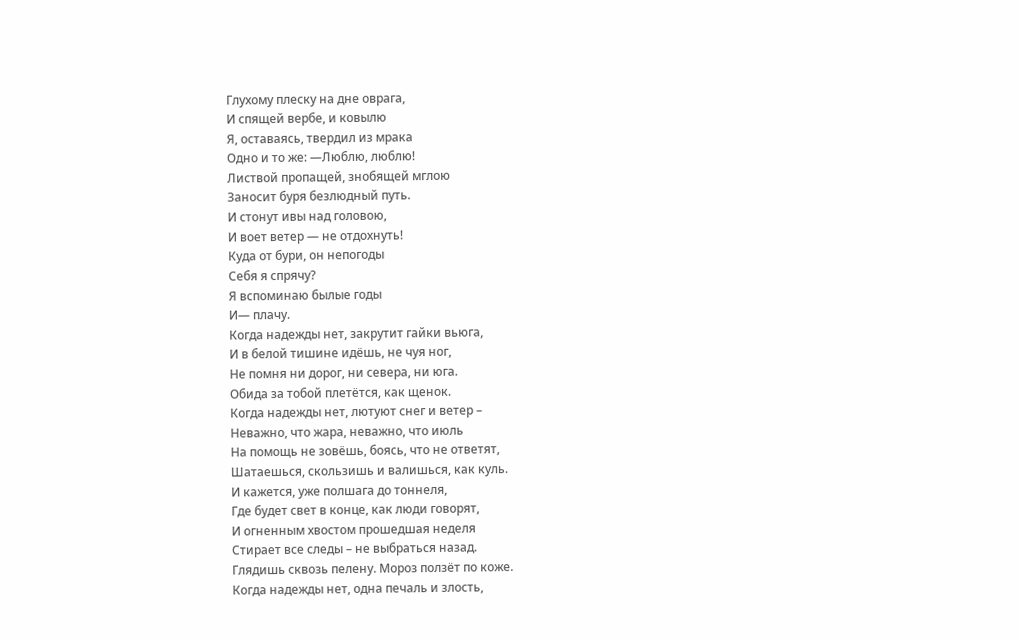Глухому плеску на дне оврага,
И спящей вербе, и ковылю
Я, оставаясь, твердил из мрака
Одно и то же: —Люблю, люблю!
Листвой пропащей, знобящей мглою
Заносит буря безлюдный путь.
И стонут ивы над головою,
И воет ветер — не отдохнуть!
Куда от бури, он непогоды
Себя я спрячу?
Я вспоминаю былые годы
И— плачу.
Когда надежды нет, закрутит гайки вьюга,
И в белой тишине идёшь, не чуя ног,
Не помня ни дорог, ни севера, ни юга.
Обида за тобой плетётся, как щенок.
Когда надежды нет, лютуют снег и ветер –
Неважно, что жара, неважно, что июль
На помощь не зовёшь, боясь, что не ответят,
Шатаешься, скользишь и валишься, как куль.
И кажется, уже полшага до тоннеля,
Где будет свет в конце, как люди говорят,
И огненным хвостом прошедшая неделя
Стирает все следы – не выбраться назад.
Глядишь сквозь пелену. Мороз ползёт по коже.
Когда надежды нет, одна печаль и злость,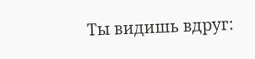Ты видишь вдруг: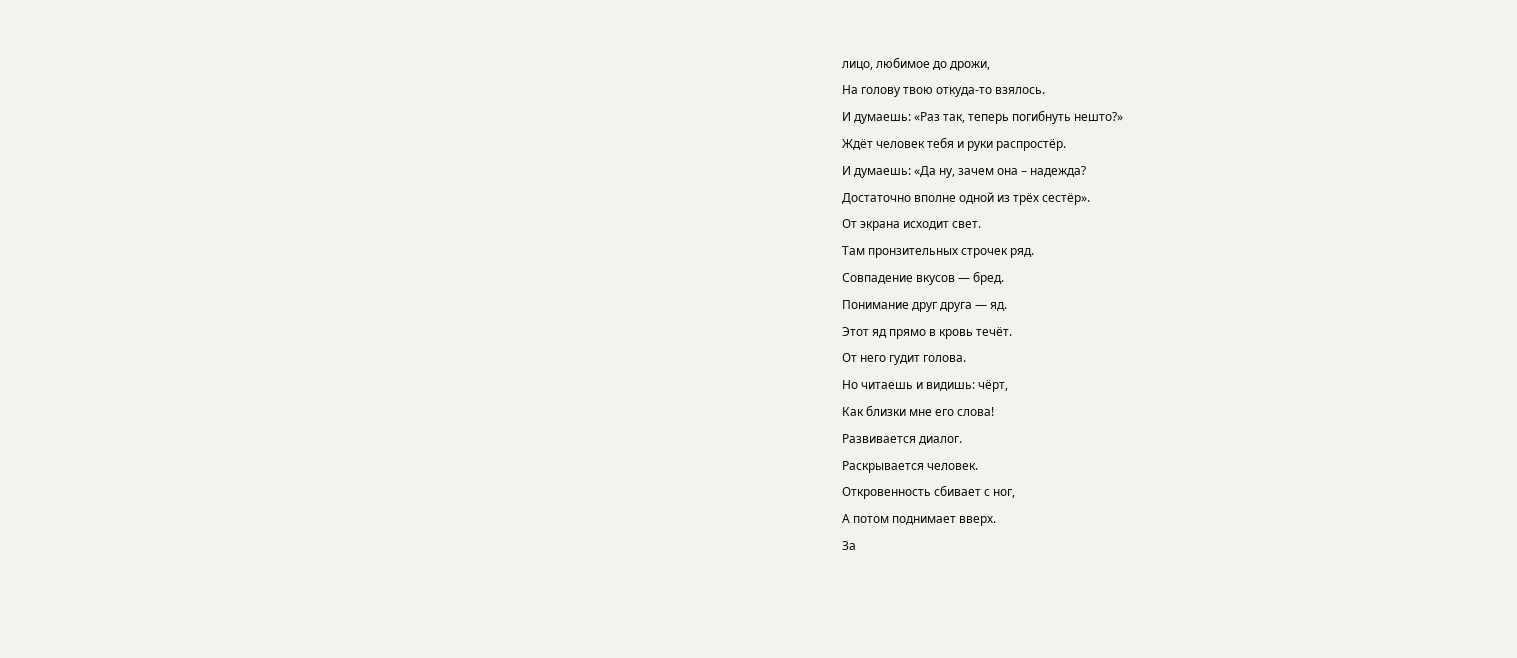лицо, любимое до дрожи,
На голову твою откуда-то взялось.
И думаешь: «Раз так, теперь погибнуть нешто?»
Ждёт человек тебя и руки распростёр.
И думаешь: «Да ну, зачем она – надежда?
Достаточно вполне одной из трёх сестёр».
От экрана исходит свет.
Там пронзительных строчек ряд.
Совпадение вкусов — бред.
Понимание друг друга — яд.
Этот яд прямо в кровь течёт.
От него гудит голова.
Но читаешь и видишь: чёрт,
Как близки мне его слова!
Развивается диалог.
Раскрывается человек.
Откровенность сбивает с ног,
А потом поднимает вверх.
За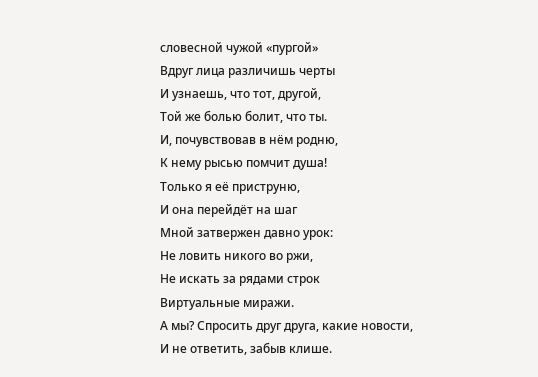словесной чужой «пургой»
Вдруг лица различишь черты
И узнаешь, что тот, другой,
Той же болью болит, что ты.
И, почувствовав в нём родню,
К нему рысью помчит душа!
Только я её приструню,
И она перейдёт на шаг
Мной затвержен давно урок:
Не ловить никого во ржи,
Не искать за рядами строк
Виртуальные миражи.
А мы? Спросить друг друга, какие новости,
И не ответить, забыв клише.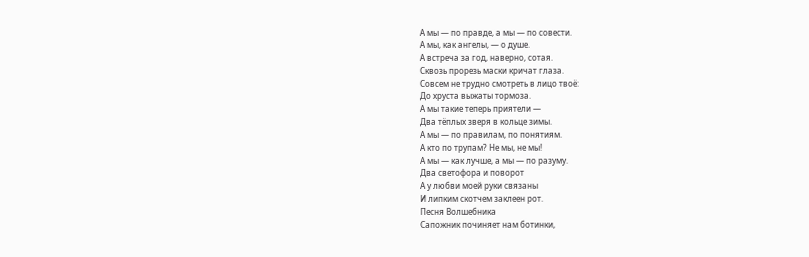А мы — по правде, а мы — по совести.
А мы, как ангелы, — о душе.
А встреча за год, наверно, сотая.
Сквозь прорезь маски кричат глаза.
Совсем не трудно смотреть в лицо твоё:
До хруста выжаты тормоза.
А мы такие теперь приятели —
Два тёплых зверя в кольце зимы.
А мы — по правилам, по понятиям.
А кто по трупам? Не мы, не мы!
А мы — как лучше, а мы — по разуму.
Два светофора и поворот
А у любви моей руки связаны
И липким скотчем заклеен рот.
Песня Волшебника
Сапожник починяет нам ботинки,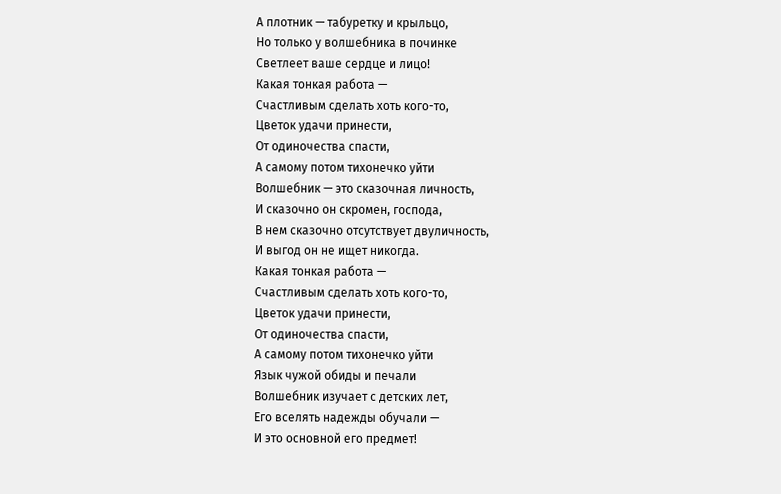А плотник — табуретку и крыльцо,
Но только у волшебника в починке
Светлеет ваше сердце и лицо!
Какая тонкая работа —
Счастливым сделать хоть кого-то,
Цветок удачи принести,
От одиночества спасти,
А самому потом тихонечко уйти
Волшебник — это сказочная личность,
И сказочно он скромен, господа,
В нем сказочно отсутствует двуличность,
И выгод он не ищет никогда.
Какая тонкая работа —
Счастливым сделать хоть кого-то,
Цветок удачи принести,
От одиночества спасти,
А самому потом тихонечко уйти
Язык чужой обиды и печали
Волшебник изучает с детских лет,
Его вселять надежды обучали —
И это основной его предмет!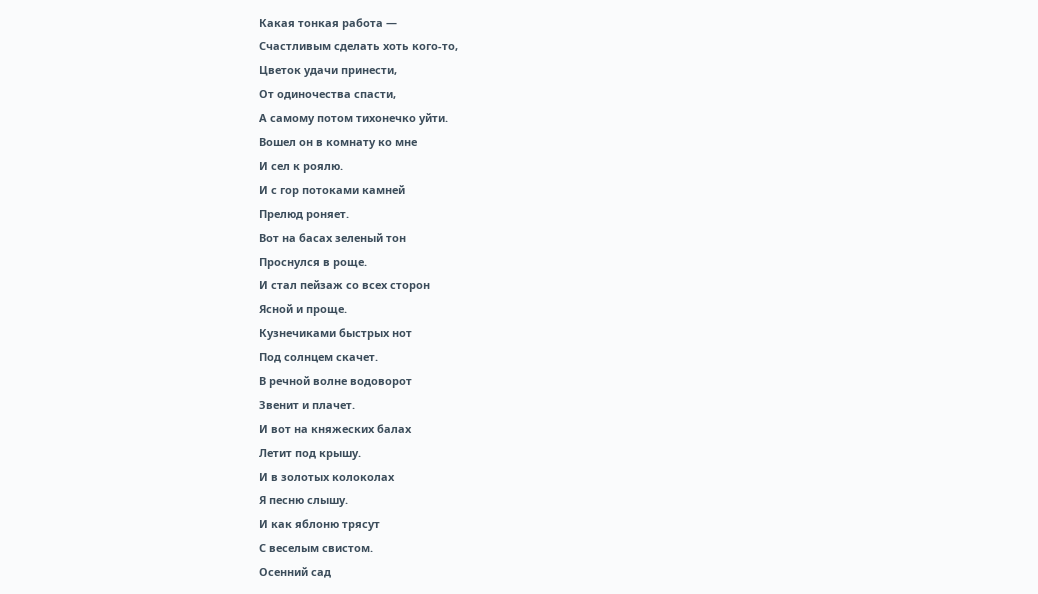Какая тонкая работа —
Счастливым сделать хоть кого-то,
Цветок удачи принести,
От одиночества спасти,
А самому потом тихонечко уйти.
Вошел он в комнату ко мне
И сел к роялю.
И с гор потоками камней
Прелюд роняет.
Вот на басах зеленый тон
Проснулся в роще.
И стал пейзаж со всех сторон
Ясной и проще.
Кузнечиками быстрых нот
Под солнцем скачет.
В речной волне водоворот
Звенит и плачет.
И вот на княжеских балах
Летит под крышу.
И в золотых колоколах
Я песню слышу.
И как яблоню трясут
С веселым свистом.
Осенний сад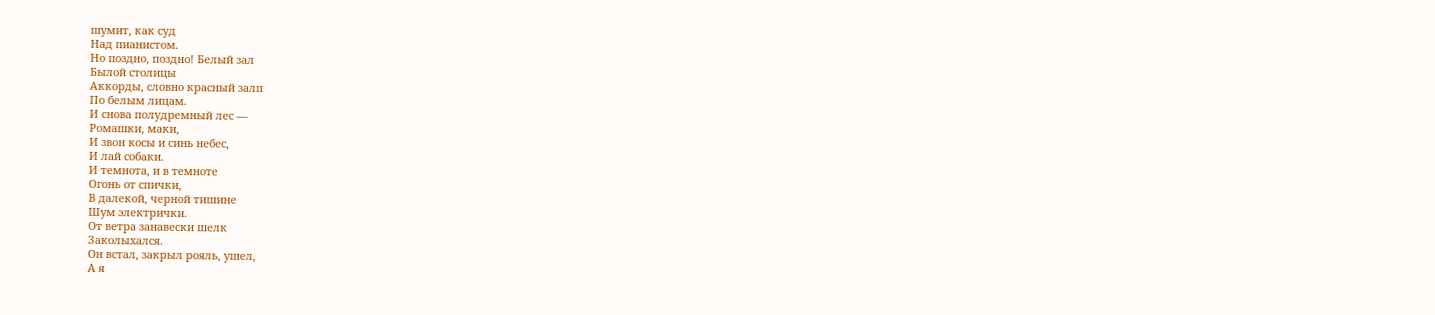шумит, как суд
Над пианистом.
Но поздно, поздно! Белый зал
Былой столицы
Аккорды, словно красный залп
По белым лицам.
И снова полудремный лес —
Ромашки, маки,
И звон косы и синь небес,
И лай собаки.
И темнота, и в темноте
Огонь от спички,
В далекой, черной тишине
Шум электрички.
От ветра занавески шелк
Заколыхался.
Он встал, закрыл рояль, ушел,
А я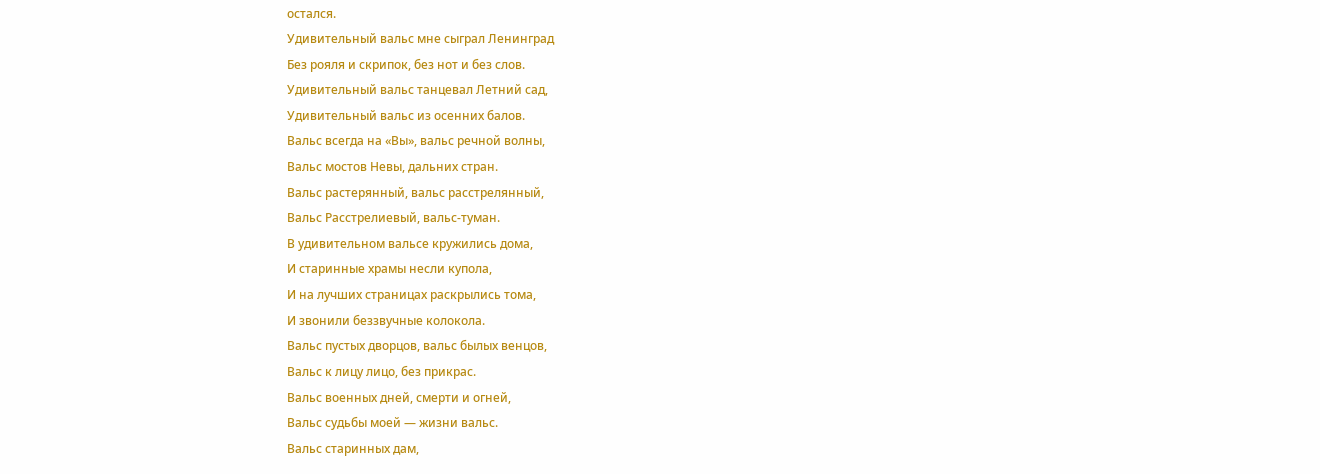остался.
Удивительный вальс мне сыграл Ленинград
Без рояля и скрипок, без нот и без слов.
Удивительный вальс танцевал Летний сад,
Удивительный вальс из осенних балов.
Вальс всегда на «Вы», вальс речной волны,
Вальс мостов Невы, дальних стран.
Вальс растерянный, вальс расстрелянный,
Вальс Расстрелиевый, вальс-туман.
В удивительном вальсе кружились дома,
И старинные храмы несли купола,
И на лучших страницах раскрылись тома,
И звонили беззвучные колокола.
Вальс пустых дворцов, вальс былых венцов,
Вальс к лицу лицо, без прикрас.
Вальс военных дней, смерти и огней,
Вальс судьбы моей — жизни вальс.
Вальс старинных дам,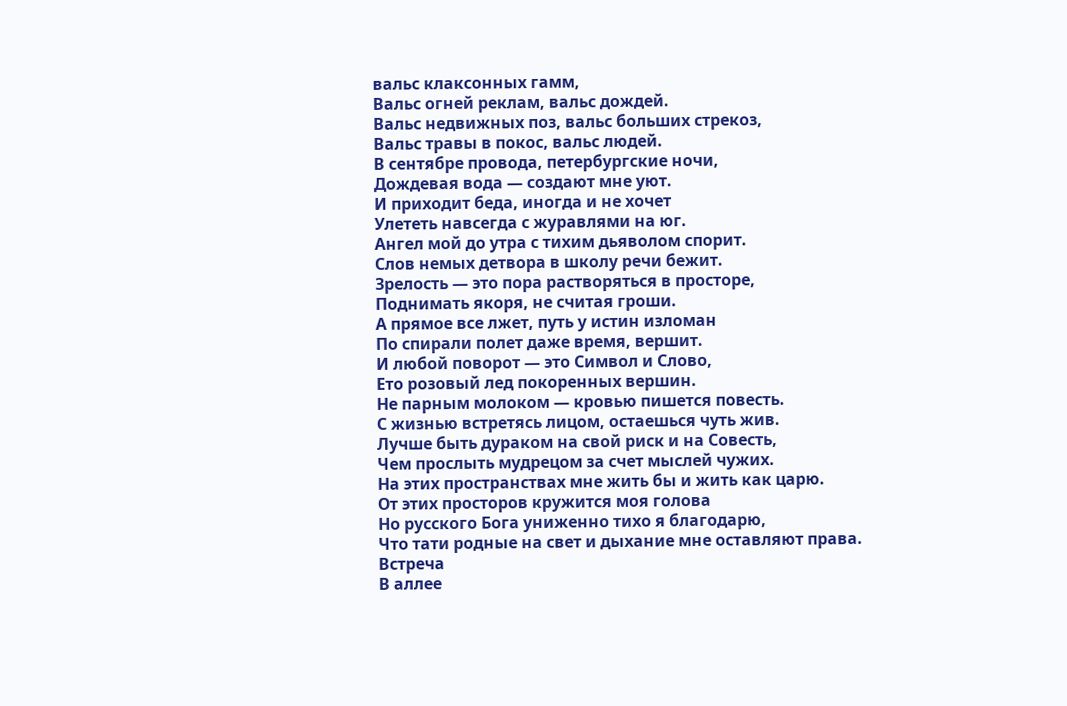вальс клаксонных гамм,
Вальс огней реклам, вальс дождей.
Вальс недвижных поз, вальс больших стрекоз,
Вальс травы в покос, вальс людей.
В сентябре провода, петербургские ночи,
Дождевая вода — создают мне уют.
И приходит беда, иногда и не хочет
Улететь навсегда с журавлями на юг.
Ангел мой до утра с тихим дьяволом спорит.
Слов немых детвора в школу речи бежит.
Зрелость — это пора растворяться в просторе,
Поднимать якоря, не считая гроши.
А прямое все лжет, путь у истин изломан
По спирали полет даже время, вершит.
И любой поворот — это Символ и Слово,
Ето розовый лед покоренных вершин.
Не парным молоком — кровью пишется повесть.
С жизнью встретясь лицом, остаешься чуть жив.
Лучше быть дураком на свой риск и на Совесть,
Чем прослыть мудрецом за счет мыслей чужих.
На этих пространствах мне жить бы и жить как царю.
От этих просторов кружится моя голова
Но русского Бога униженно тихо я благодарю,
Что тати родные на свет и дыхание мне оставляют права.
Встреча
В аллее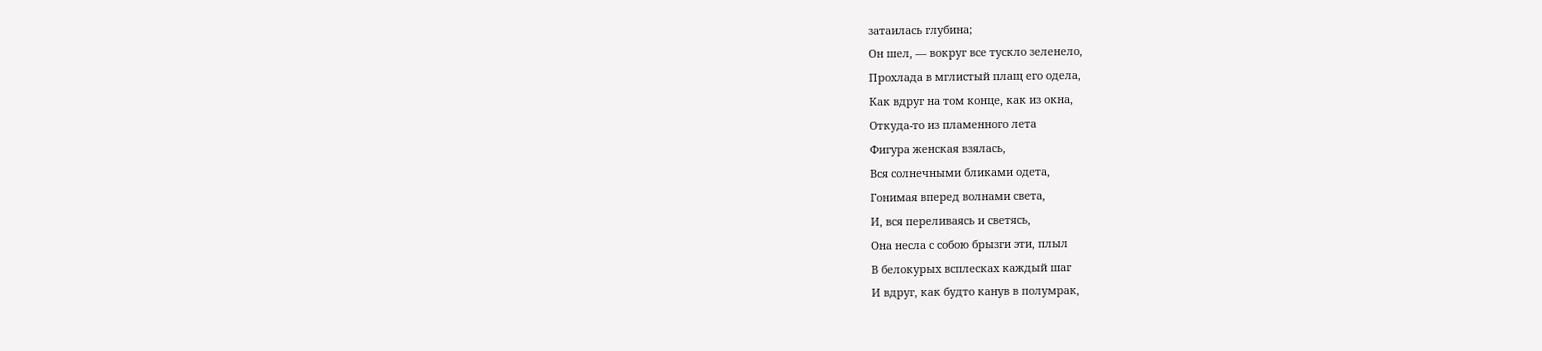затаилась глубина;
Он шел, — вокруг все тускло зеленело,
Прохлада в мглистый плащ его одела,
Как вдруг на том конце, как из окна,
Откуда-то из пламенного лета
Фигура женская взялась,
Вся солнечными бликами одета,
Гонимая вперед волнами света,
И, вся переливаясь и светясь,
Она несла с собою брызги эти, плыл
В белокурых всплесках каждый шаг
И вдруг, как будто канув в полумрак,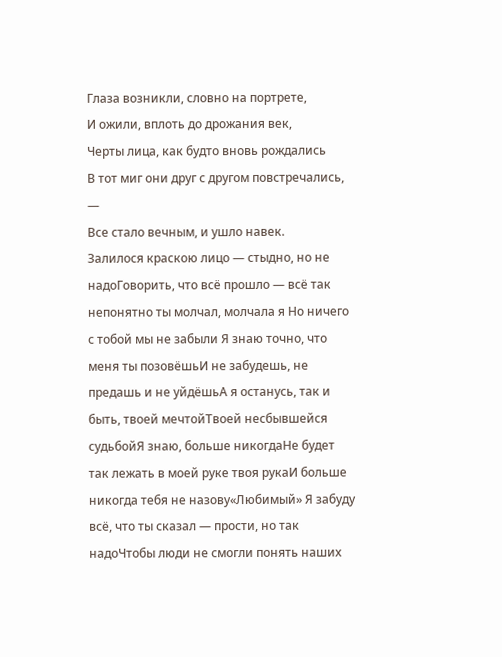Глаза возникли, словно на портрете,
И ожили, вплоть до дрожания век,
Черты лица, как будто вновь рождались
В тот миг они друг с другом повстречались, —
Все стало вечным, и ушло навек.
Залилося краскою лицо — стыдно, но не надоГоворить, что всё прошло — всё так непонятно ты молчал, молчала я Но ничего с тобой мы не забыли Я знаю точно, что меня ты позовёшьИ не забудешь, не предашь и не уйдёшьА я останусь, так и быть, твоей мечтойТвоей несбывшейся судьбойЯ знаю, больше никогдаНе будет так лежать в моей руке твоя рукаИ больше никогда тебя не назову«Любимый» Я забуду всё, что ты сказал — прости, но так надоЧтобы люди не смогли понять наших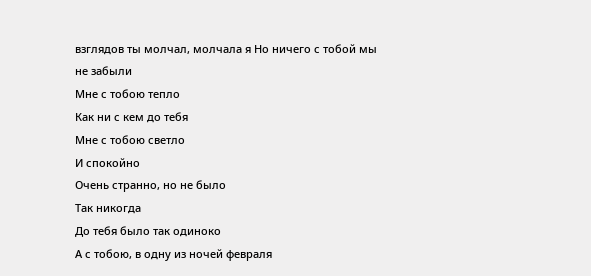взглядов ты молчал, молчала я Но ничего с тобой мы не забыли
Мне с тобою тепло
Как ни с кем до тебя
Мне с тобою светло
И спокойно
Очень странно, но не было
Так никогда
До тебя было так одиноко
А с тобою, в одну из ночей февраля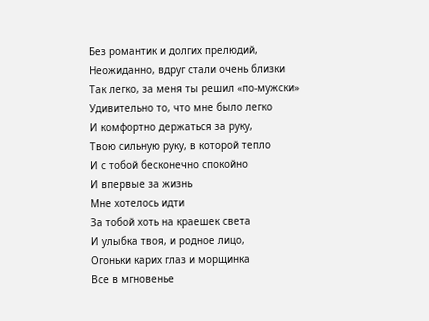Без романтик и долгих прелюдий,
Неожиданно, вдруг стали очень близки
Так легко, за меня ты решил «по-мужски»
Удивительно то, что мне было легко
И комфортно держаться за руку,
Твою сильную руку, в которой тепло
И с тобой бесконечно спокойно
И впервые за жизнь
Мне хотелось идти
За тобой хоть на краешек света
И улыбка твоя, и родное лицо,
Огоньки карих глаз и морщинка
Все в мгновенье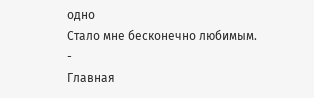одно
Стало мне бесконечно любимым.
-
Главная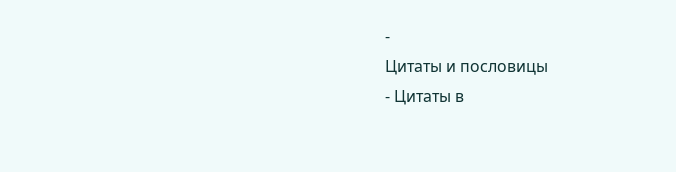-
Цитаты и пословицы
- Цитаты в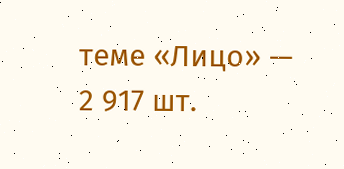теме «Лицо» — 2 917 шт.